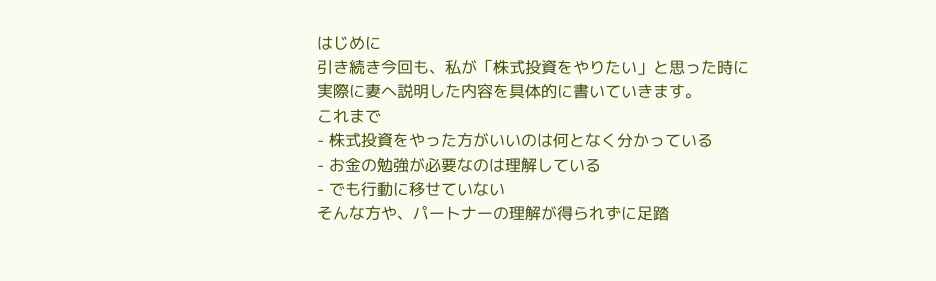はじめに
引き続き今回も、私が「株式投資をやりたい」と思った時に
実際に妻へ説明した内容を具体的に書いていきます。
これまで
- 株式投資をやった方がいいのは何となく分かっている
- お金の勉強が必要なのは理解している
- でも行動に移せていない
そんな方や、パートナーの理解が得られずに足踏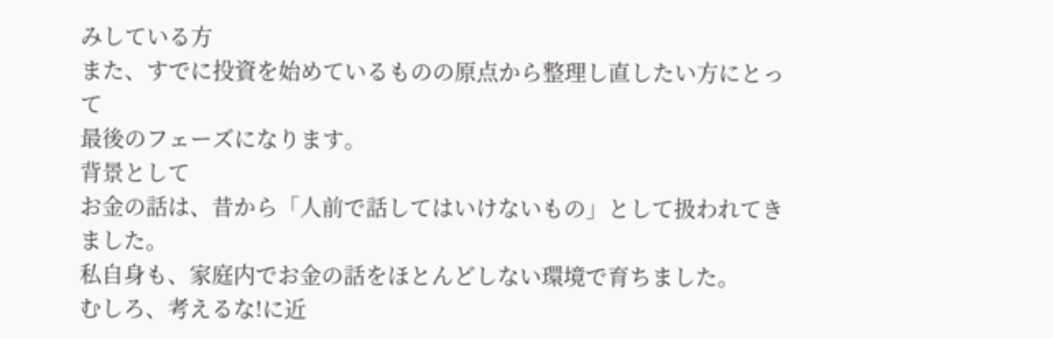みしている方
また、すでに投資を始めているものの原点から整理し直したい方にとって
最後のフェーズになります。
背景として
お金の話は、昔から「人前で話してはいけないもの」として扱われてきました。
私自身も、家庭内でお金の話をほとんどしない環境で育ちました。
むしろ、考えるな!に近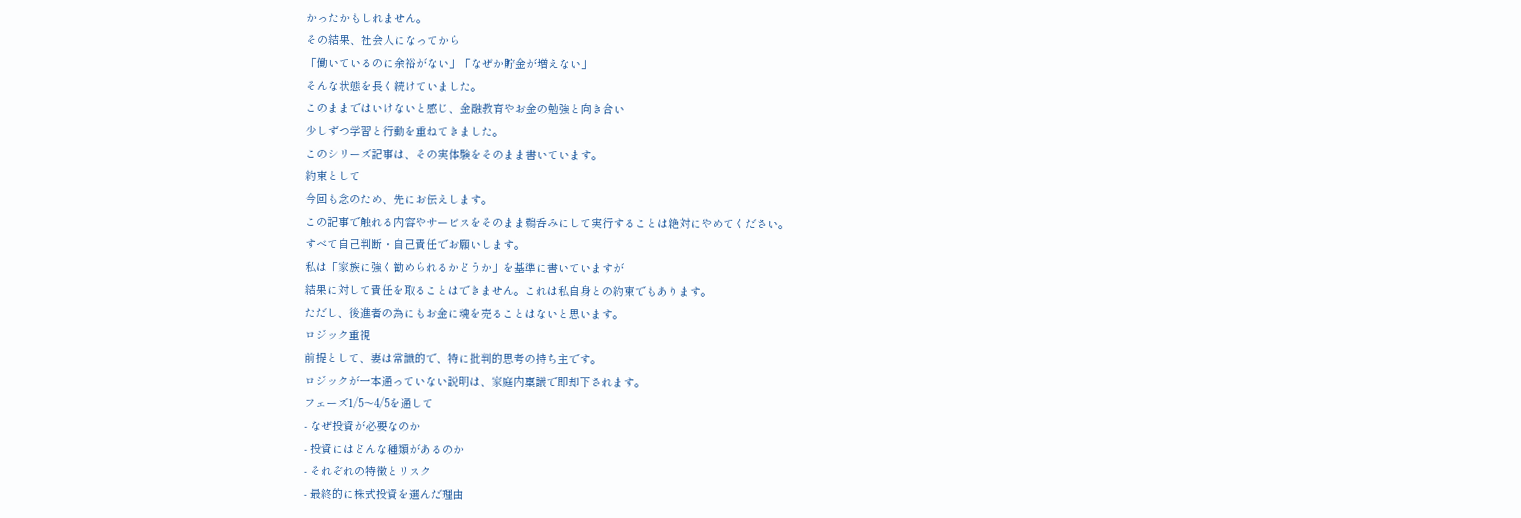かったかもしれません。
その結果、社会人になってから
「働いているのに余裕がない」「なぜか貯金が増えない」
そんな状態を長く続けていました。
このままではいけないと感じ、金融教育やお金の勉強と向き合い
少しずつ学習と行動を重ねてきました。
このシリーズ記事は、その実体験をそのまま書いています。
約束として
今回も念のため、先にお伝えします。
この記事で触れる内容やサービスをそのまま鵜呑みにして実行することは絶対にやめてください。
すべて自己判断・自己責任でお願いします。
私は「家族に強く勧められるかどうか」を基準に書いていますが
結果に対して責任を取ることはできません。これは私自身との約束でもあります。
ただし、後進者の為にもお金に魂を売ることはないと思います。
ロジック重視
前提として、妻は常識的で、特に批判的思考の持ち主です。
ロジックが一本通っていない説明は、家庭内稟議で即却下されます。
フェーズ1/5〜4/5を通して
- なぜ投資が必要なのか
- 投資にはどんな種類があるのか
- それぞれの特徴とリスク
- 最終的に株式投資を選んだ理由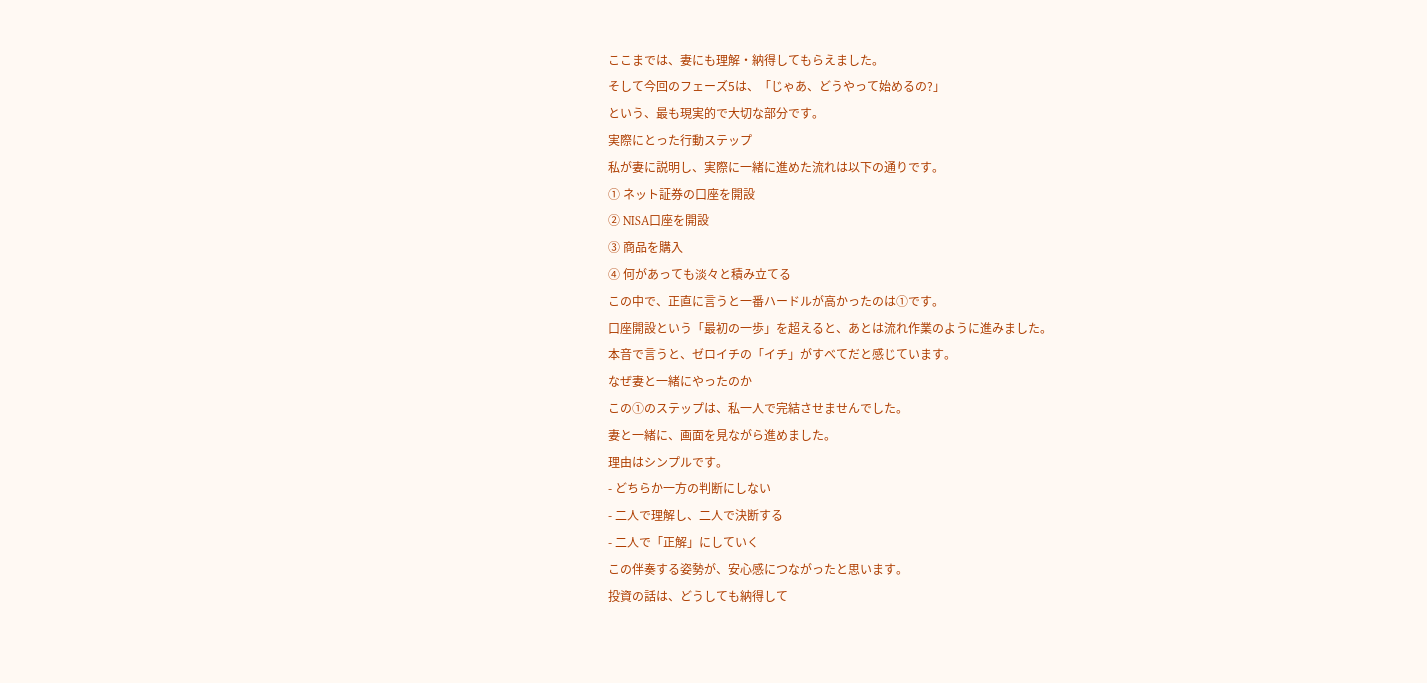ここまでは、妻にも理解・納得してもらえました。
そして今回のフェーズ5は、「じゃあ、どうやって始めるの?」
という、最も現実的で大切な部分です。
実際にとった行動ステップ
私が妻に説明し、実際に一緒に進めた流れは以下の通りです。
① ネット証券の口座を開設
② NISA口座を開設
③ 商品を購入
④ 何があっても淡々と積み立てる
この中で、正直に言うと一番ハードルが高かったのは①です。
口座開設という「最初の一歩」を超えると、あとは流れ作業のように進みました。
本音で言うと、ゼロイチの「イチ」がすべてだと感じています。
なぜ妻と一緒にやったのか
この①のステップは、私一人で完結させませんでした。
妻と一緒に、画面を見ながら進めました。
理由はシンプルです。
- どちらか一方の判断にしない
- 二人で理解し、二人で決断する
- 二人で「正解」にしていく
この伴奏する姿勢が、安心感につながったと思います。
投資の話は、どうしても納得して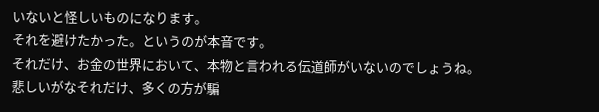いないと怪しいものになります。
それを避けたかった。というのが本音です。
それだけ、お金の世界において、本物と言われる伝道師がいないのでしょうね。
悲しいがなそれだけ、多くの方が騙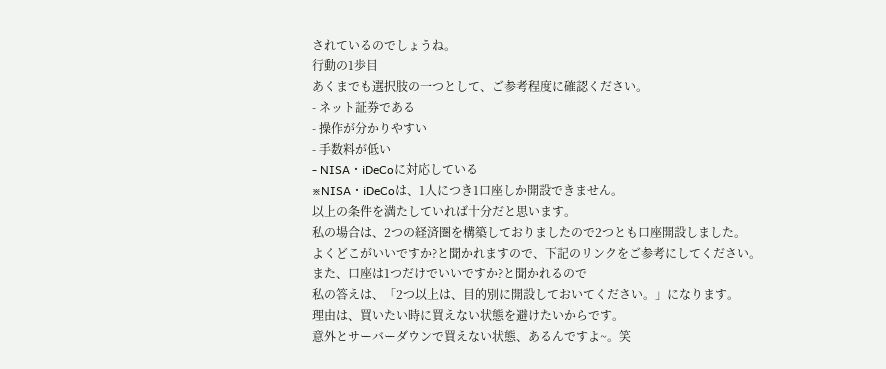されているのでしょうね。
行動の1歩目
あくまでも選択肢の一つとして、ご参考程度に確認ください。
- ネット証券である
- 操作が分かりやすい
- 手数料が低い
- NISA・iDeCoに対応している
※NISA・iDeCoは、1人につき1口座しか開設できません。
以上の条件を満たしていれば十分だと思います。
私の場合は、2つの経済圏を構築しておりましたので2つとも口座開設しました。
よくどこがいいですか?と聞かれますので、下記のリンクをご参考にしてください。
また、口座は1つだけでいいですか?と聞かれるので
私の答えは、「2つ以上は、目的別に開設しておいてください。」になります。
理由は、買いたい時に買えない状態を避けたいからです。
意外とサーバーダウンで買えない状態、あるんですよ~。笑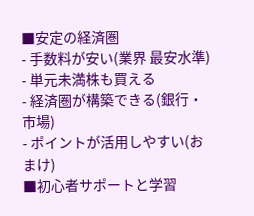■安定の経済圏
- 手数料が安い(業界 最安水準)
- 単元未満株も買える
- 経済圏が構築できる(銀行・市場)
- ポイントが活用しやすい(おまけ)
■初心者サポートと学習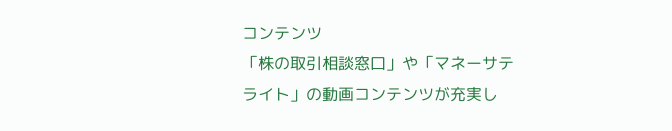コンテンツ
「株の取引相談窓口」や「マネーサテライト」の動画コンテンツが充実し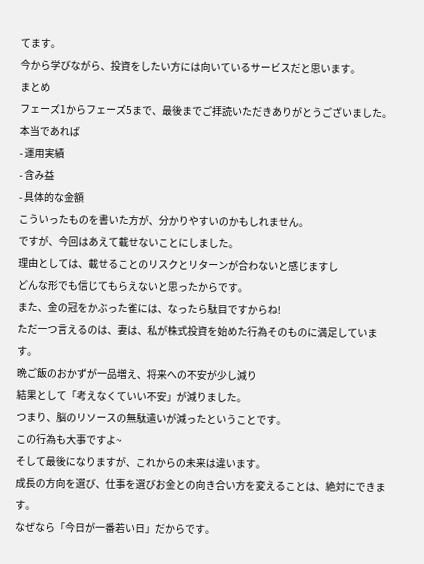てます。
今から学びながら、投資をしたい方には向いているサービスだと思います。
まとめ
フェーズ1からフェーズ5まで、最後までご拝読いただきありがとうございました。
本当であれば
- 運用実績
- 含み益
- 具体的な金額
こういったものを書いた方が、分かりやすいのかもしれません。
ですが、今回はあえて載せないことにしました。
理由としては、載せることのリスクとリターンが合わないと感じますし
どんな形でも信じてもらえないと思ったからです。
また、金の冠をかぶった雀には、なったら駄目ですからね!
ただ一つ言えるのは、妻は、私が株式投資を始めた行為そのものに満足しています。
晩ご飯のおかずが一品増え、将来への不安が少し減り
結果として「考えなくていい不安」が減りました。
つまり、脳のリソースの無駄遣いが減ったということです。
この行為も大事ですよ~
そして最後になりますが、これからの未来は違います。
成長の方向を選び、仕事を選びお金との向き合い方を変えることは、絶対にできます。
なぜなら「今日が一番若い日」だからです。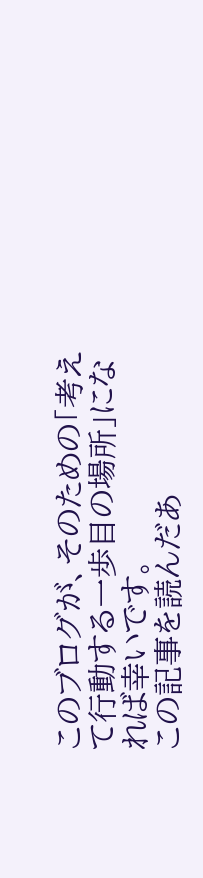このブログが、そのための「考えて行動する一歩目の場所」になれば幸いです。
この記事を読んだあ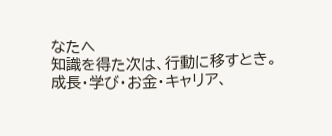なたへ
知識を得た次は、行動に移すとき。
成長・学び・お金・キャリア、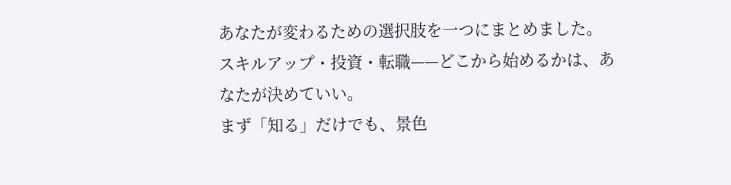あなたが変わるための選択肢を一つにまとめました。
スキルアップ・投資・転職——どこから始めるかは、あなたが決めていい。
まず「知る」だけでも、景色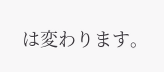は変わります。